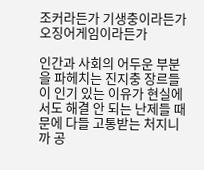조커라든가 기생충이라든가 오징어게임이라든가

인간과 사회의 어두운 부분을 파헤치는 진지충 장르들이 인기 있는 이유가 현실에서도 해결 안 되는 난제들 때문에 다들 고통받는 처지니까 공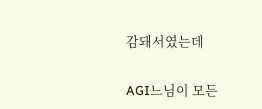감돼서였는데

AGI느님이 모든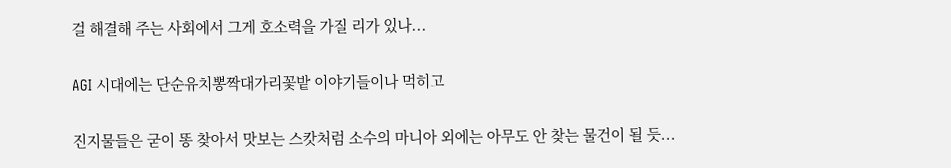걸 해결해 주는 사회에서 그게 호소력을 가질 리가 있나...

AGI 시대에는 단순유치뽕짝대가리꽃밭 이야기들이나 먹히고

진지물들은 굳이 똥 찾아서 맛보는 스캇처럼 소수의 마니아 외에는 아무도 안 찾는 물건이 될 듯...